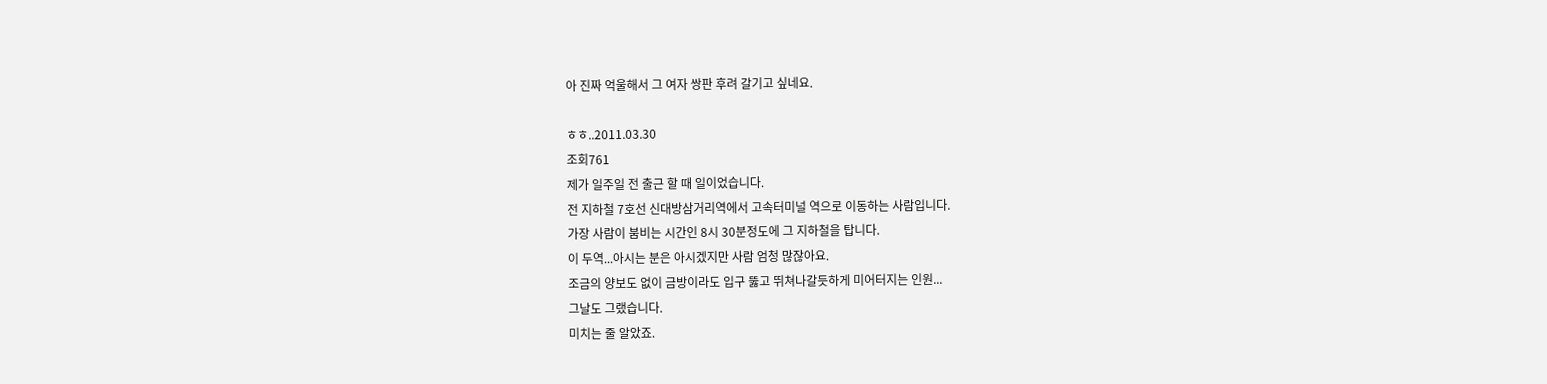아 진짜 억울해서 그 여자 쌍판 후려 갈기고 싶네요.

ㅎㅎ..2011.03.30
조회761
제가 일주일 전 출근 할 때 일이었습니다.
전 지하철 7호선 신대방삼거리역에서 고속터미널 역으로 이동하는 사람입니다.
가장 사람이 붐비는 시간인 8시 30분정도에 그 지하철을 탑니다.
이 두역...아시는 분은 아시겠지만 사람 엄청 많잖아요.
조금의 양보도 없이 금방이라도 입구 뚫고 뛰쳐나갈듯하게 미어터지는 인원...
그날도 그랬습니다.
미치는 줄 알았죠.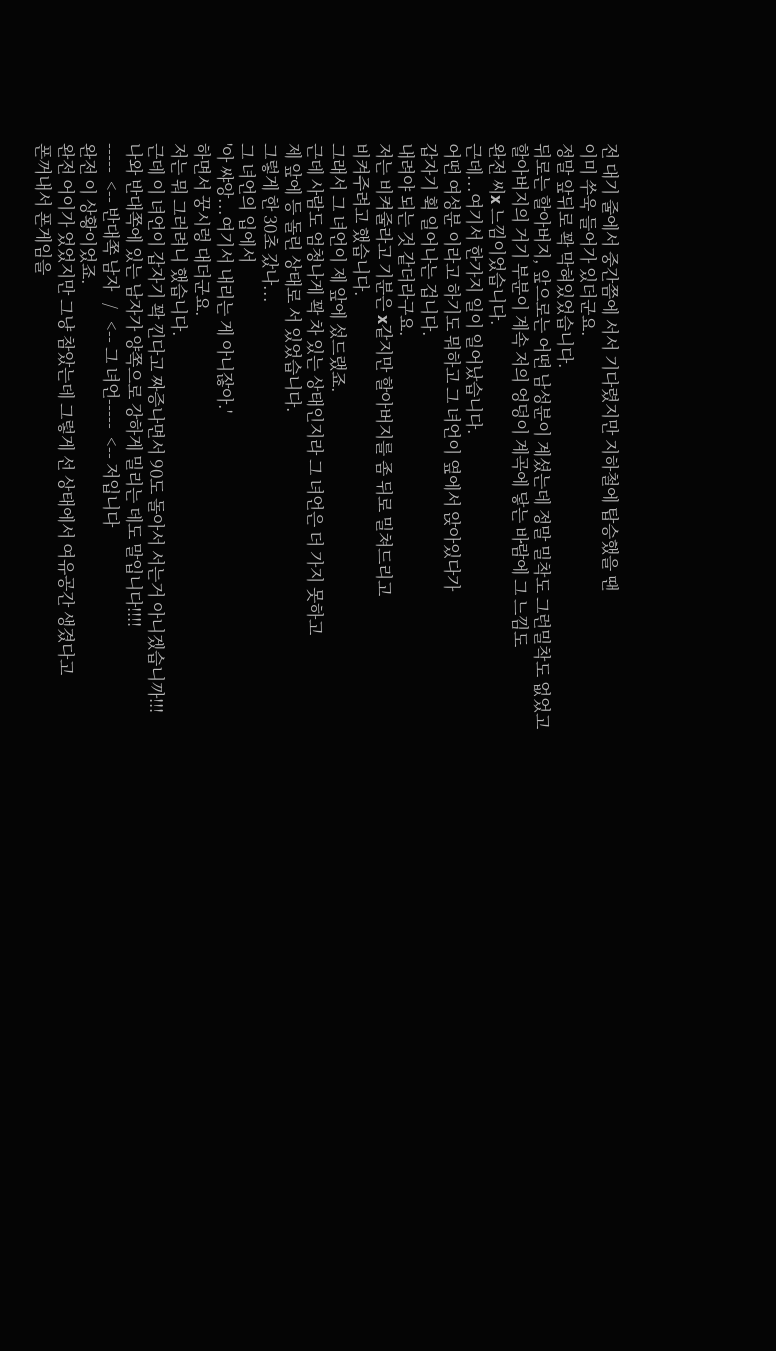전 대기 줄에서 중간쯤에 서서 기다렸지만 지하철에 탑승했을 땐
이미 쑤욱 들어가 있더군요.
정말 앞뒤로 꽉 막혀있었습니다.
뒤로는 할아버지, 앞으로는 어떤 남성분이 계셨는데 정말 밀착도 그런밀착도 없었고
할아버지의 거기 부분이 계속 저의 엉덩이 계곡에 닿는 바람에 그 느낌도
완전 씨x 느낌이었습니다.
근데...여기서 한가지 일이 일어났습니다.
어떤 여성분 이라고 하기도 뭐하고 그 녀언이 옆에서 앉아있다가
갑자기 휙 일어나는 겁니다.
내려야 되는 것 같더라구요.
저는 비켜줄라고 기분은 x같지만 할아버지를 좀 뒤로 밀쳐드리고
비켜주려고 했습니다.
그래서 그 녀언이 제 앞에 섰드랬죠.
근데 사람도 엄청나게 꽉 차 있는 상태인지라 그 녀언은 더 가지 못하고
제 앞에 등 돌린 상태로 서 있었습니다.
그렇게 한 30초 갔나...
그 녀언의 입에서
'아 쌰앙...여기서 내리는 게 아니잖아.'
하면서 꿍시렁 대더군요.
저는 뭐 그러려니 했습니다.
근데 이 녀언이 갑자기 꽉 낀다고 짜증나면서 90도 돌아서 서는거 아니겠습니까!!!
나와 반대쪽에 있는 남자가 양쪽으로 강하게 밀리는 데도 말입니다!!!!
-----  <-- 반대쪽 남자   /   <-- 그 녀언-----  <-- 저입니다
완전 이 상황이었죠.
완전 어이가 었었지만 그냥 참았는데 그렇게 선 상태에서 여유공간 생겼다고
폰꺼내서 폰게임을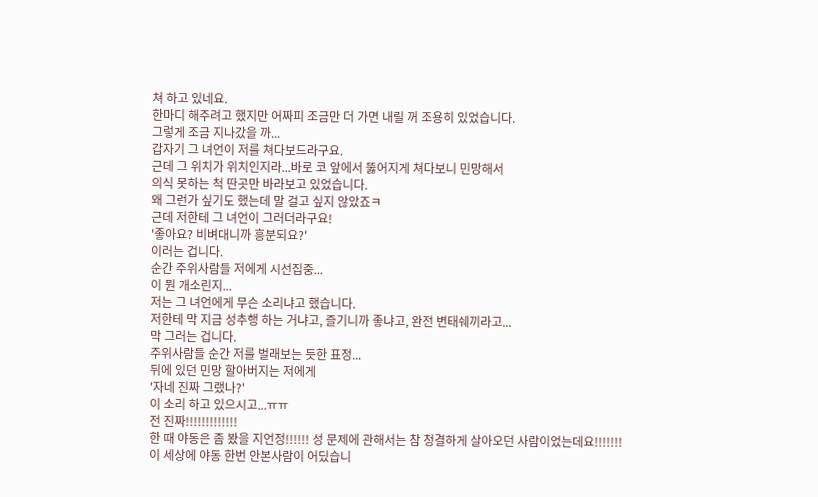쳐 하고 있네요.
한마디 해주려고 했지만 어짜피 조금만 더 가면 내릴 꺼 조용히 있었습니다.
그렇게 조금 지나갔을 까...
갑자기 그 녀언이 저를 쳐다보드라구요.
근데 그 위치가 위치인지라...바로 코 앞에서 뚫어지게 쳐다보니 민망해서
의식 못하는 척 딴곳만 바라보고 있었습니다.
왜 그런가 싶기도 했는데 말 걸고 싶지 않았죠ㅋ
근데 저한테 그 녀언이 그러더라구요!
'좋아요? 비벼대니까 흥분되요?'
이러는 겁니다.
순간 주위사람들 저에게 시선집중...
이 뭔 개소린지...
저는 그 녀언에게 무슨 소리냐고 했습니다.
저한테 막 지금 성추행 하는 거냐고, 즐기니까 좋냐고, 완전 변태쉐끼라고...
막 그러는 겁니다.
주위사람들 순간 저를 벌래보는 듯한 표정...
뒤에 있던 민망 할아버지는 저에게
'자네 진짜 그랬나?'
이 소리 하고 있으시고...ㅠㅠ
전 진짜!!!!!!!!!!!!!
한 때 야동은 좀 봤을 지언정!!!!!! 성 문제에 관해서는 참 청결하게 살아오던 사람이었는데요!!!!!!!
이 세상에 야동 한번 안본사람이 어딨습니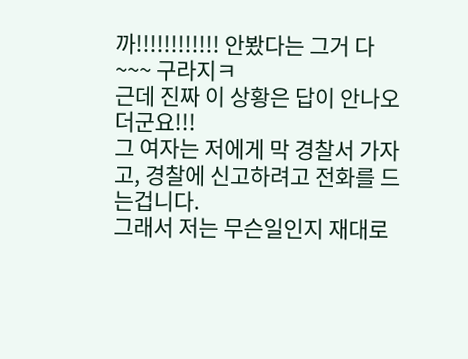까!!!!!!!!!!!! 안봤다는 그거 다~~~ 구라지ㅋ
근데 진짜 이 상황은 답이 안나오더군요!!!
그 여자는 저에게 막 경찰서 가자고, 경찰에 신고하려고 전화를 드는겁니다.
그래서 저는 무슨일인지 재대로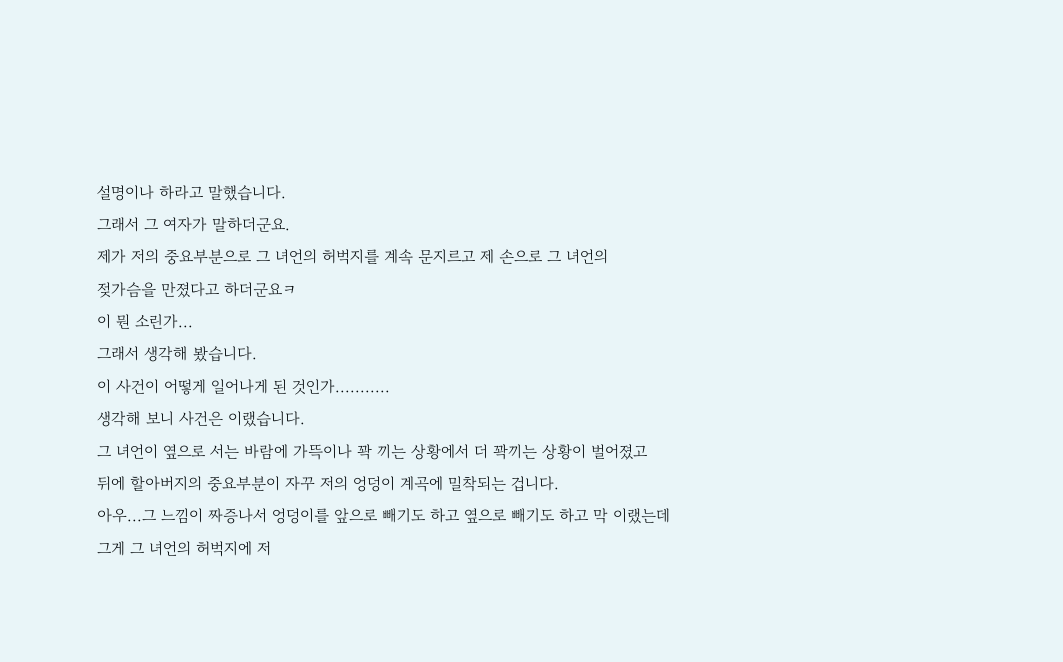설명이나 하라고 말했습니다.
그래서 그 여자가 말하더군요.
제가 저의 중요부분으로 그 녀언의 허벅지를 계속 문지르고 제 손으로 그 녀언의
젖가슴을 만졌다고 하더군요ㅋ
이 뭔 소린가...
그래서 생각해 봤습니다.
이 사건이 어떻게 일어나게 된 것인가...........
생각해 보니 사건은 이랬습니다.
그 녀언이 옆으로 서는 바람에 가뜩이나 꽉 끼는 상황에서 더 꽉끼는 상황이 벌어졌고
뒤에 할아버지의 중요부분이 자꾸 저의 엉덩이 계곡에 밀착되는 겁니다.
아우...그 느낌이 짜증나서 엉덩이를 앞으로 빼기도 하고 옆으로 빼기도 하고 막 이랬는데
그게 그 녀언의 허벅지에 저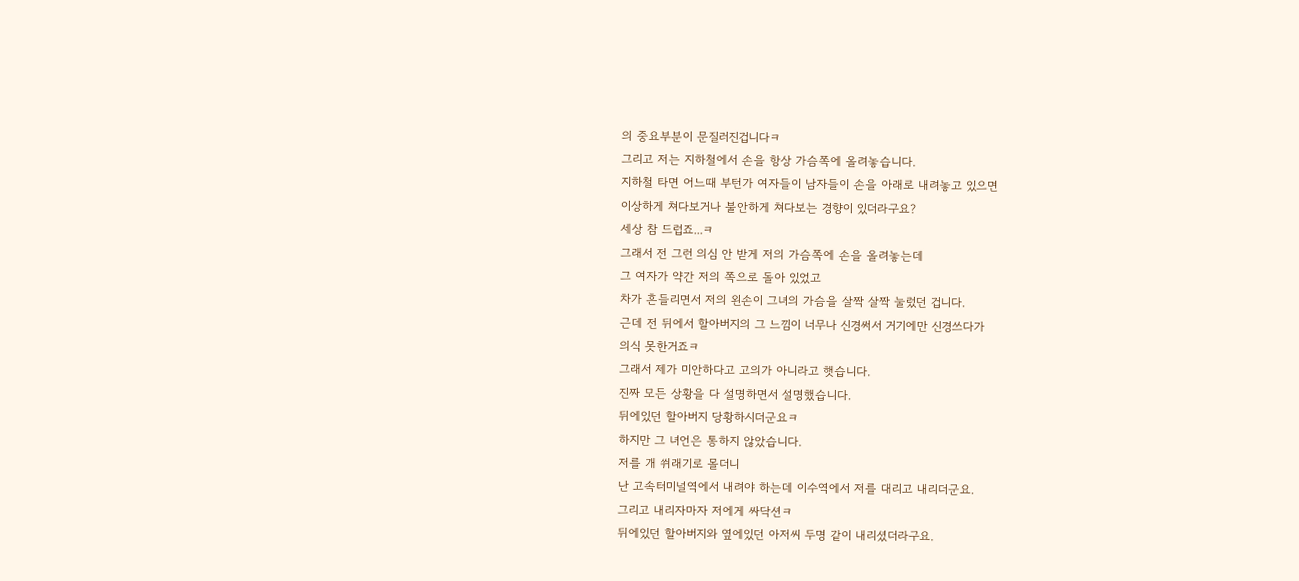의 중요부분이 문질러진겁니다ㅋ
그리고 저는 지하철에서 손을 항상 가슴쪽에 올려놓습니다.
지하철 타면 어느때 부턴가 여자들이 남자들이 손을 아래로 내려놓고 있으면
이상하게 쳐다보거나 불안하게 쳐다보는 경향이 있더라구요?
세상 참 드럽죠...ㅋ
그래서 전 그런 의심 안 받게 저의 가슴쪽에 손을 올려놓는데
그 여자가 약간 저의 쪽으로 돌아 있었고
차가 흔들리면서 저의 왼손이 그녀의 가슴을 살짝 살짝 눌렀던 겁니다.
근데 전 뒤에서 할아버지의 그 느낌이 너무나 신경써서 거기에만 신경쓰다가
의식 못한거죠ㅋ
그래서 제가 미안하다고 고의가 아니라고 햇습니다.
진짜 모든 상황을 다 설명하면서 설명했습니다.
뒤에있던 할아버지 당황하시더군요ㅋ
하지만 그 녀언은 통하지 않았습니다.
저를 개 쒸래기로 몰더니
난 고속터미널역에서 내려야 하는데 이수역에서 저를 대리고 내리더군요.
그리고 내리자마자 저에게 싸닥션ㅋ
뒤에있던 할아버지와 옆에있던 아저씨 두명 같이 내리셨더라구요.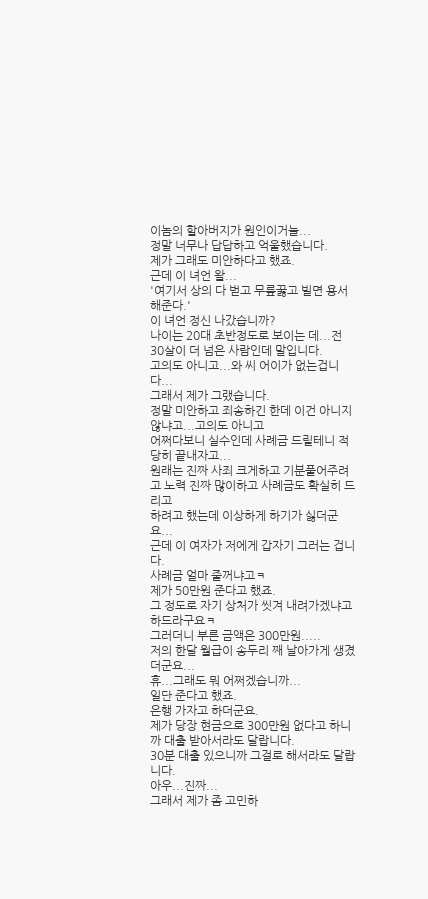이놈의 할아버지가 원인이거늘...
정말 너무나 답답하고 억울했습니다.
제가 그래도 미안하다고 했죠.
근데 이 녀언 왈...
'여기서 상의 다 벋고 무릎꿇고 빌면 용서해준다.'
이 녀언 정신 나갔습니까?
나이는 20대 초반정도로 보이는 데...전 30살이 더 넘은 사람인데 말입니다.
고의도 아니고...와 씨 어이가 없는겁니다...
그래서 제가 그랬습니다.
정말 미안하고 죄송하긴 한데 이건 아니지 않냐고...고의도 아니고
어쩌다보니 실수인데 사례금 드릴테니 적당히 끝내자고...
원래는 진짜 사죄 크게하고 기분풀어주려고 노력 진짜 많이하고 사례금도 확실히 드리고
하려고 했는데 이상하게 하기가 싫더군요...
근데 이 여자가 저에게 갑자기 그러는 겁니다.
사례금 얼마 줄꺼냐고ㅋ
제가 50만원 준다고 했죠.
그 정도로 자기 상처가 씻겨 내려가겠냐고 하드라구요ㅋ
그러더니 부른 금액은 300만원.....
저의 한달 월급이 송두리 째 날아가게 생겼더군요...
휴...그래도 뭐 어쩌겠습니까...
일단 준다고 했죠.
은행 가자고 하더군요.
제가 당장 현금으로 300만원 없다고 하니까 대출 받아서라도 달랍니다.
30분 대출 있으니까 그걸로 해서라도 달랍니다.
아우...진짜...
그래서 제가 좀 고민하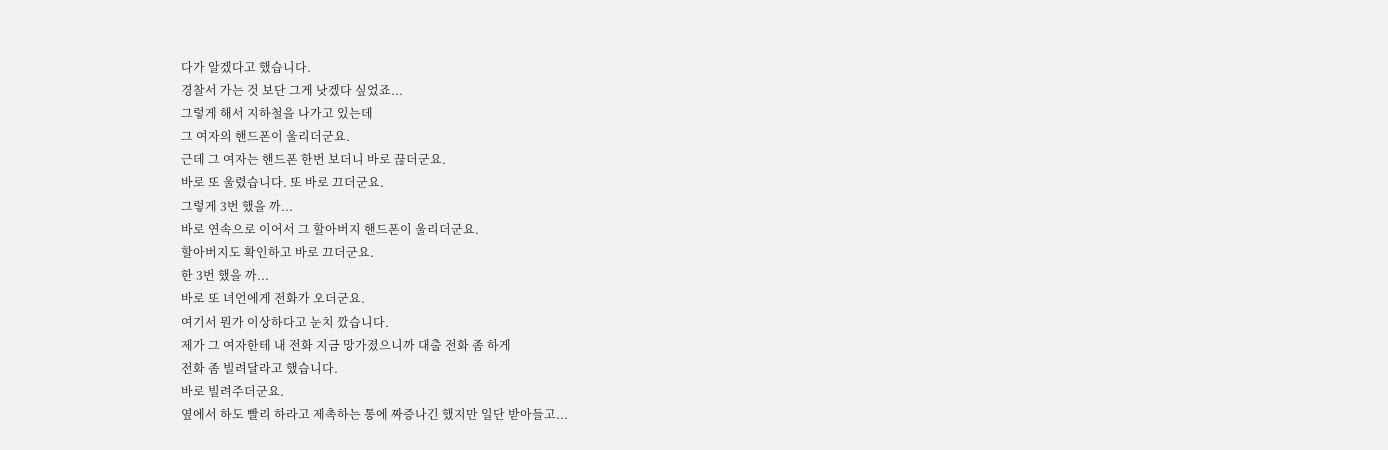다가 알겠다고 했습니다.
경찰서 가는 것 보단 그게 낫겠다 싶었죠...
그렇게 해서 지하철을 나가고 있는데
그 여자의 핸드폰이 울리더군요.
근데 그 여자는 핸드폰 한번 보더니 바로 끊더군요.
바로 또 울렸습니다. 또 바로 끄더군요.
그렇게 3번 했을 까...
바로 연속으로 이어서 그 할아버지 핸드폰이 울리더군요.
할아버지도 확인하고 바로 끄더군요.
한 3번 했을 까...
바로 또 녀언에게 전화가 오더군요.
여기서 뭔가 이상하다고 눈치 깠습니다.
제가 그 여자한테 내 전화 지금 망가졌으니까 대출 전화 좀 하게
전화 좀 빌려달라고 했습니다.
바로 빌려주더군요.
옆에서 하도 빨리 하라고 제촉하는 통에 짜증나긴 했지만 일단 받아들고...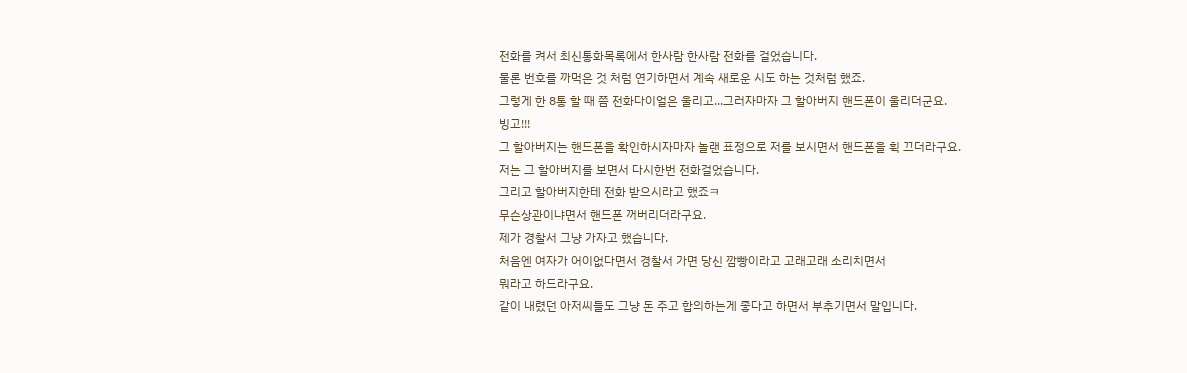전화를 켜서 최신통화목록에서 한사람 한사람 전화를 걸었습니다.
물론 번호를 까먹은 것 처럼 연기하면서 계속 새로운 시도 하는 것처럼 했죠.
그렇게 한 8통 할 때 쯤 전화다이얼은 울리고...그러자마자 그 할아버지 핸드폰이 울리더군요.
빙고!!!
그 할아버지는 핸드폰을 확인하시자마자 놀랜 표정으로 저를 보시면서 핸드폰을 휙 끄더라구요.
저는 그 할아버지를 보면서 다시한번 전화걸었습니다.
그리고 할아버지한테 전화 받으시라고 했죠ㅋ
무슨상관이냐면서 핸드폰 꺼버리더라구요.
제가 경찰서 그냥 가자고 했습니다.
처음엔 여자가 어이없다면서 경찰서 가면 당신 깜빵이라고 고래고래 소리치면서
뭐라고 하드라구요.
같이 내렸던 아저씨들도 그냥 돈 주고 합의하는게 좋다고 하면서 부추기면서 말입니다.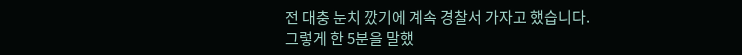전 대충 눈치 깠기에 계속 경찰서 가자고 했습니다.
그렇게 한 5분을 말했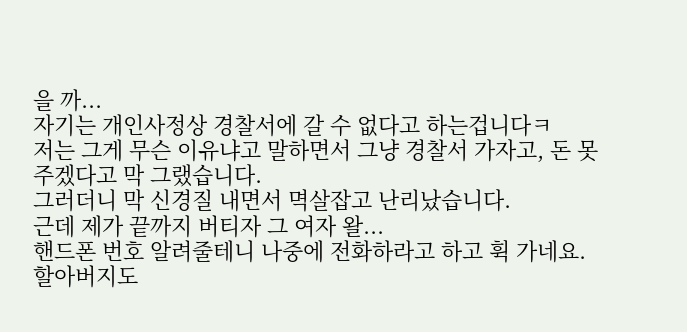을 까...
자기는 개인사정상 경찰서에 갈 수 없다고 하는겁니다ㅋ
저는 그게 무슨 이유냐고 말하면서 그냥 경찰서 가자고, 돈 못주겠다고 막 그랬습니다.
그러더니 막 신경질 내면서 멱살잡고 난리났습니다.
근데 제가 끝까지 버티자 그 여자 왈...
핸드폰 번호 알려줄테니 나중에 전화하라고 하고 휙 가네요.
할아버지도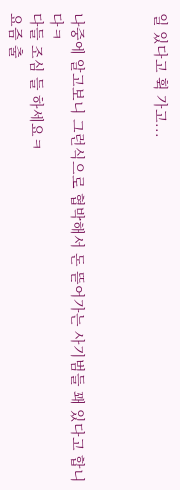일 있다고 휙 가고...



나중에 알고보니 그런식으로 협박해서 돈 뜯어가는 사기범들 꽤 있다고 합니다ㅋ
다들 조심 들 하세요ㅋ
요즘 출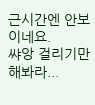근시간엔 안보이네요.
쌰앙 걸리기만 해봐라...